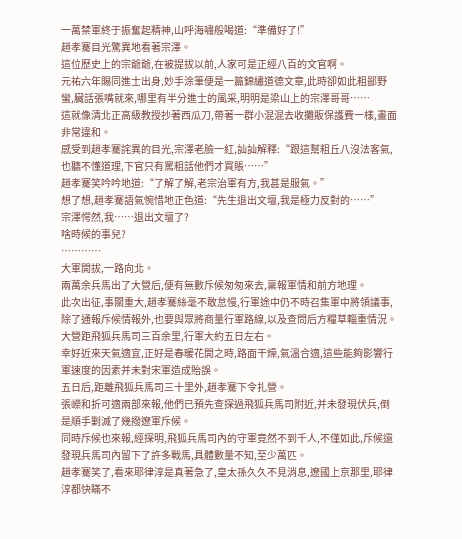一萬禁軍終于振奮起精神,山呼海嘯般喝道:“準備好了!”
趙孝騫目光驚異地看著宗澤。
這位歷史上的宗爺爺,在被提拔以前,人家可是正經八百的文官啊。
元祐六年賜同進士出身,妙手涂筆便是一篇錦繡道德文章,此時卻如此粗鄙野蠻,臟話張嘴就來,哪里有半分進士的風采,明明是梁山上的宗澤哥哥……
這就像清北正高級教授抄著西瓜刀,帶著一群小混混去收攤販保護費一樣,畫面非常違和。
感受到趙孝騫詫異的目光,宗澤老臉一紅,訕訕解釋:“跟這幫粗丘八沒法客氣,也聽不懂道理,下官只有罵粗話他們才買賬……”
趙孝騫笑吟吟地道:“了解了解,老宗治軍有方,我甚是服氣。”
想了想,趙孝騫語氣惋惜地正色道:“先生退出文壇,我是極力反對的……”
宗澤愕然,我……退出文壇了?
啥時候的事兒?
…………
大軍開拔,一路向北。
兩萬余兵馬出了大營后,便有無數斥候匆匆來去,稟報軍情和前方地理。
此次出征,事關重大,趙孝騫絲毫不敢怠慢,行軍途中仍不時召集軍中將領議事,除了通報斥候情報外,也要與眾將商量行軍路線,以及查問后方糧草輜重情況。
大營距飛狐兵馬司三百余里,行軍大約五日左右。
幸好近來天氣適宜,正好是春暖花開之時,路面干燥,氣溫合適,這些能夠影響行軍速度的因素并未對宋軍造成貽誤。
五日后,距離飛狐兵馬司三十里外,趙孝騫下令扎營。
張嶸和折可適兩部來報,他們已預先查探過飛狐兵馬司附近,并未發現伏兵,倒是順手剿滅了幾撥遼軍斥候。
同時斥候也來報,經探明,飛狐兵馬司內的守軍竟然不到千人,不僅如此,斥候還發現兵馬司內留下了許多戰馬,具體數量不知,至少萬匹。
趙孝騫笑了,看來耶律淳是真著急了,皇太孫久久不見消息,遼國上京那里,耶律淳都快瞞不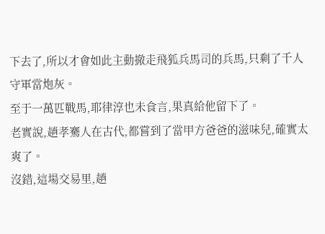下去了,所以才會如此主動撤走飛狐兵馬司的兵馬,只剩了千人守軍當炮灰。
至于一萬匹戰馬,耶律淳也未食言,果真給他留下了。
老實說,趙孝騫人在古代,都嘗到了當甲方爸爸的滋味兒,確實太爽了。
沒錯,這場交易里,趙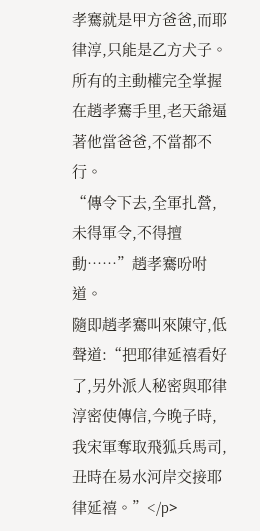孝騫就是甲方爸爸,而耶律淳,只能是乙方犬子。
所有的主動權完全掌握在趙孝騫手里,老天爺逼著他當爸爸,不當都不行。
“傳令下去,全軍扎營,未得軍令,不得擅動……”趙孝騫吩咐道。
隨即趙孝騫叫來陳守,低聲道:“把耶律延禧看好了,另外派人秘密與耶律淳密使傳信,今晚子時,我宋軍奪取飛狐兵馬司,丑時在易水河岸交接耶律延禧。”</p>